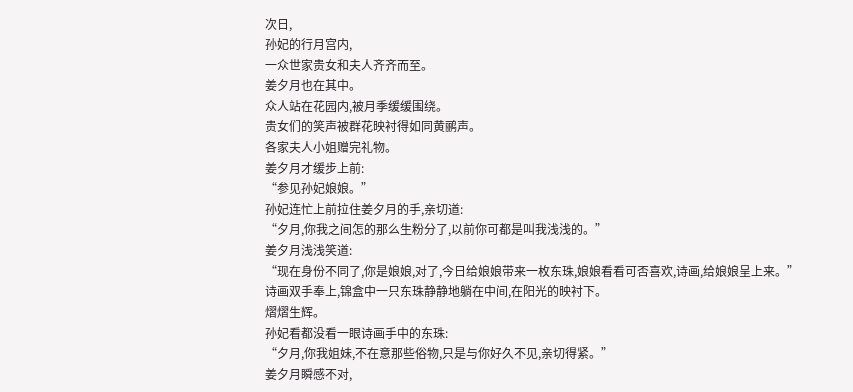次日,
孙妃的行月宫内,
一众世家贵女和夫人齐齐而至。
姜夕月也在其中。
众人站在花园内,被月季缓缓围绕。
贵女们的笑声被群花映衬得如同黄鹂声。
各家夫人小姐赠完礼物。
姜夕月才缓步上前:
“参见孙妃娘娘。”
孙妃连忙上前拉住姜夕月的手,亲切道:
“夕月,你我之间怎的那么生粉分了,以前你可都是叫我浅浅的。”
姜夕月浅浅笑道:
“现在身份不同了,你是娘娘,对了,今日给娘娘带来一枚东珠,娘娘看看可否喜欢,诗画,给娘娘呈上来。”
诗画双手奉上,锦盒中一只东珠静静地躺在中间,在阳光的映衬下。
熠熠生辉。
孙妃看都没看一眼诗画手中的东珠:
“夕月,你我姐妹,不在意那些俗物,只是与你好久不见,亲切得紧。”
姜夕月瞬感不对,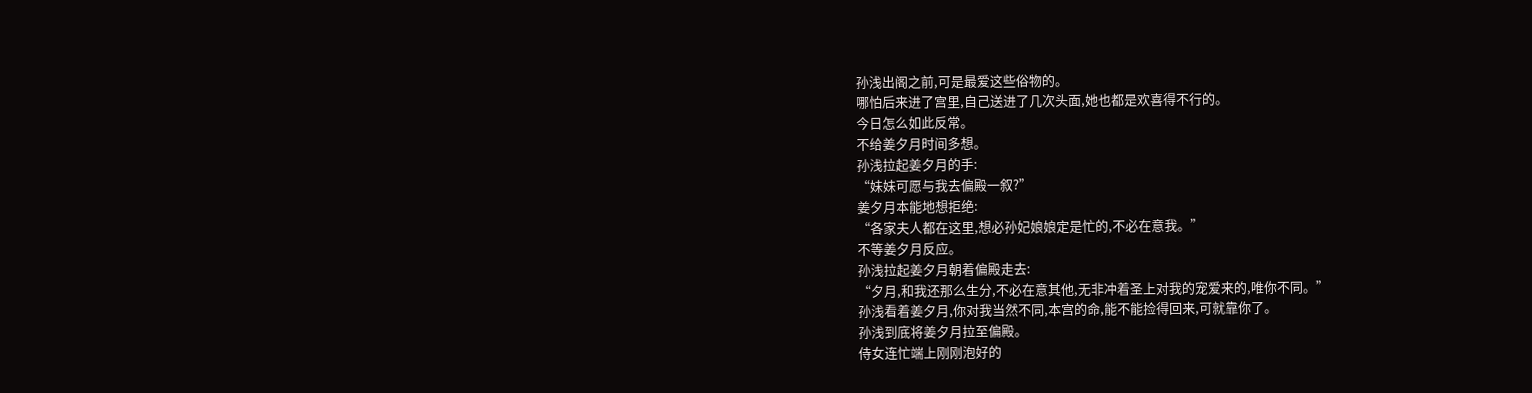孙浅出阁之前,可是最爱这些俗物的。
哪怕后来进了宫里,自己送进了几次头面,她也都是欢喜得不行的。
今日怎么如此反常。
不给姜夕月时间多想。
孙浅拉起姜夕月的手:
“妹妹可愿与我去偏殿一叙?”
姜夕月本能地想拒绝:
“各家夫人都在这里,想必孙妃娘娘定是忙的,不必在意我。”
不等姜夕月反应。
孙浅拉起姜夕月朝着偏殿走去:
“夕月,和我还那么生分,不必在意其他,无非冲着圣上对我的宠爱来的,唯你不同。”
孙浅看着姜夕月,你对我当然不同,本宫的命,能不能捡得回来,可就靠你了。
孙浅到底将姜夕月拉至偏殿。
侍女连忙端上刚刚泡好的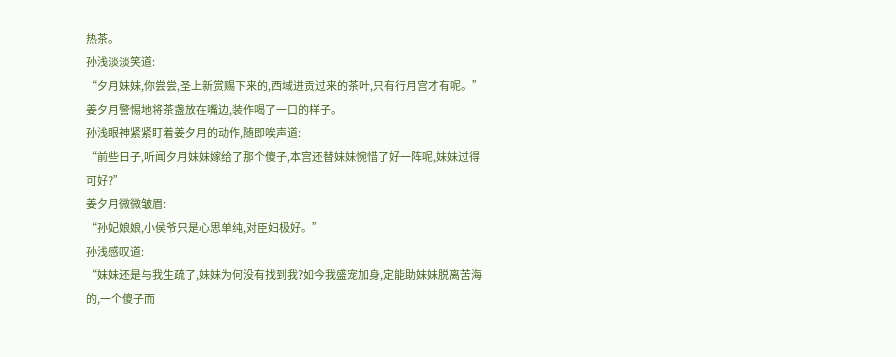热茶。
孙浅淡淡笑道:
“夕月妹妹,你尝尝,圣上新赏赐下来的,西域进贡过来的茶叶,只有行月宫才有呢。”
姜夕月警惕地将茶盏放在嘴边,装作喝了一口的样子。
孙浅眼神紧紧盯着姜夕月的动作,随即唉声道:
“前些日子,听闻夕月妹妹嫁给了那个傻子,本宫还替妹妹惋惜了好一阵呢,妹妹过得可好?”
姜夕月微微皱眉:
“孙妃娘娘,小侯爷只是心思单纯,对臣妇极好。”
孙浅感叹道:
“妹妹还是与我生疏了,妹妹为何没有找到我?如今我盛宠加身,定能助妹妹脱离苦海的,一个傻子而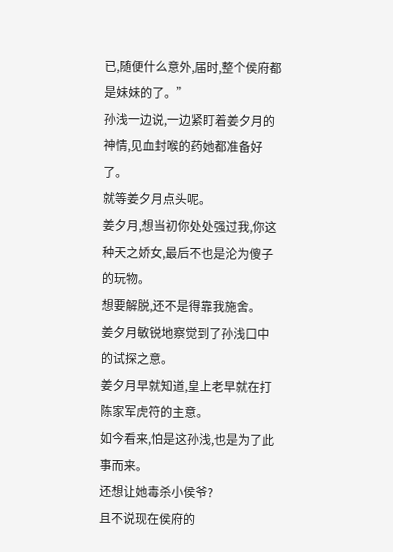已,随便什么意外,届时,整个侯府都是妹妹的了。”
孙浅一边说,一边紧盯着姜夕月的神情,见血封喉的药她都准备好了。
就等姜夕月点头呢。
姜夕月,想当初你处处强过我,你这种天之娇女,最后不也是沦为傻子的玩物。
想要解脱,还不是得靠我施舍。
姜夕月敏锐地察觉到了孙浅口中的试探之意。
姜夕月早就知道,皇上老早就在打陈家军虎符的主意。
如今看来,怕是这孙浅,也是为了此事而来。
还想让她毒杀小侯爷?
且不说现在侯府的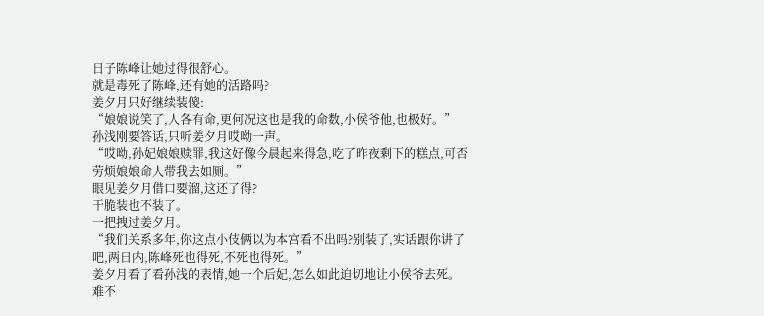日子陈峰让她过得很舒心。
就是毒死了陈峰,还有她的活路吗?
姜夕月只好继续装傻:
“娘娘说笑了,人各有命,更何况这也是我的命数,小侯爷他,也极好。”
孙浅刚要答话,只听姜夕月哎呦一声。
“哎呦,孙妃娘娘赎罪,我这好像今晨起来得急,吃了昨夜剩下的糕点,可否劳烦娘娘命人带我去如厕。”
眼见姜夕月借口要溜,这还了得?
干脆装也不装了。
一把拽过姜夕月。
“我们关系多年,你这点小伎俩以为本宫看不出吗?别装了,实话跟你讲了吧,两日内,陈峰死也得死,不死也得死。”
姜夕月看了看孙浅的表情,她一个后妃,怎么如此迫切地让小侯爷去死。
难不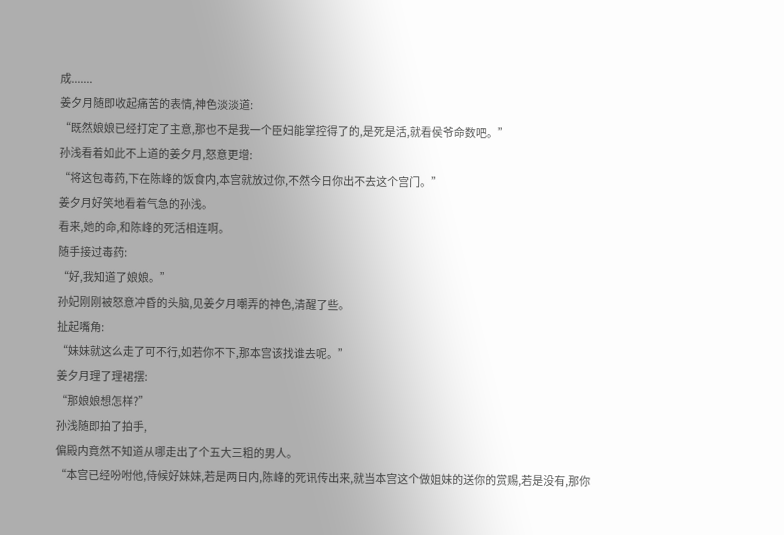成.......
姜夕月随即收起痛苦的表情,神色淡淡道:
“既然娘娘已经打定了主意,那也不是我一个臣妇能掌控得了的,是死是活,就看侯爷命数吧。”
孙浅看着如此不上道的姜夕月,怒意更增:
“将这包毒药,下在陈峰的饭食内,本宫就放过你,不然今日你出不去这个宫门。”
姜夕月好笑地看着气急的孙浅。
看来,她的命,和陈峰的死活相连啊。
随手接过毒药:
“好,我知道了娘娘。”
孙妃刚刚被怒意冲昏的头脑,见姜夕月嘲弄的神色,清醒了些。
扯起嘴角:
“妹妹就这么走了可不行,如若你不下,那本宫该找谁去呢。”
姜夕月理了理裙摆:
“那娘娘想怎样?”
孙浅随即拍了拍手,
偏殿内竟然不知道从哪走出了个五大三粗的男人。
“本宫已经吩咐他,侍候好妹妹,若是两日内,陈峰的死讯传出来,就当本宫这个做姐妹的送你的赏赐,若是没有,那你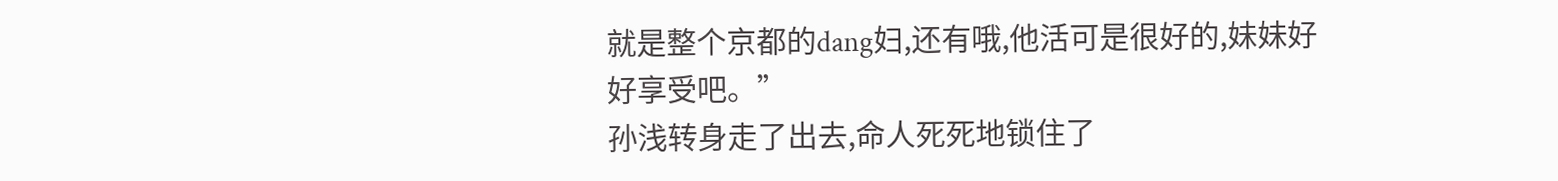就是整个京都的dang妇,还有哦,他活可是很好的,妹妹好好享受吧。”
孙浅转身走了出去,命人死死地锁住了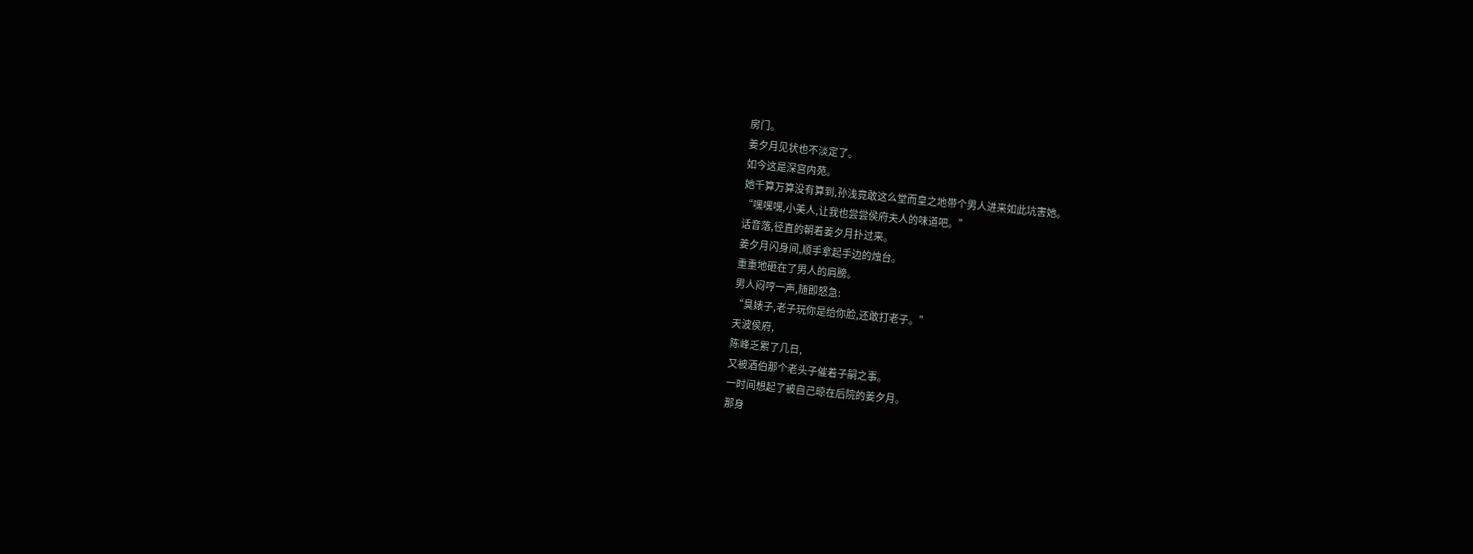房门。
姜夕月见状也不淡定了。
如今这是深宫内苑。
她千算万算没有算到,孙浅竟敢这么堂而皇之地带个男人进来如此坑害她。
“嘿嘿嘿,小美人,让我也尝尝侯府夫人的味道吧。”
话音落,径直的朝着姜夕月扑过来。
姜夕月闪身间,顺手拿起手边的烛台。
重重地砸在了男人的肩膀。
男人闷哼一声,随即怒急:
“臭婊子,老子玩你是给你脸,还敢打老子。”
天波侯府,
陈峰乏累了几日,
又被酒伯那个老头子催着子嗣之事。
一时间想起了被自己晾在后院的姜夕月。
那身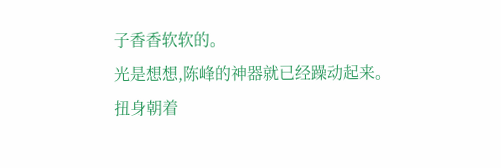子香香软软的。
光是想想,陈峰的神器就已经躁动起来。
扭身朝着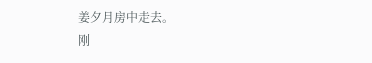姜夕月房中走去。
刚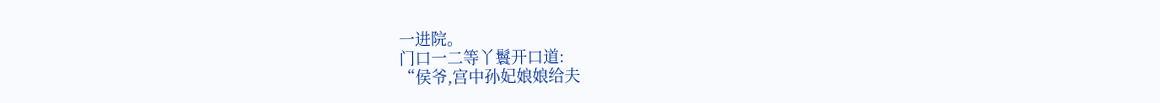一进院。
门口一二等丫鬟开口道:
“侯爷,宫中孙妃娘娘给夫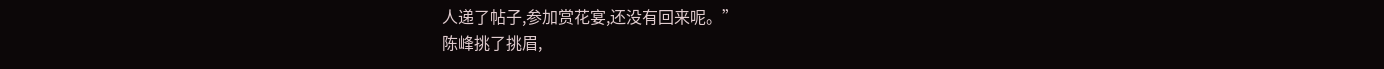人递了帖子,参加赏花宴,还没有回来呢。”
陈峰挑了挑眉,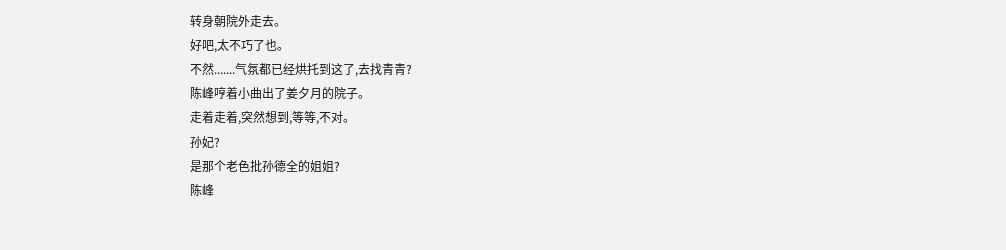转身朝院外走去。
好吧,太不巧了也。
不然.......气氛都已经烘托到这了,去找青青?
陈峰哼着小曲出了姜夕月的院子。
走着走着,突然想到,等等,不对。
孙妃?
是那个老色批孙德全的姐姐?
陈峰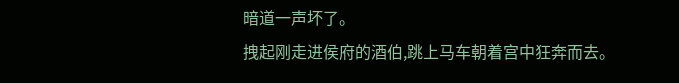暗道一声坏了。
拽起刚走进侯府的酒伯,跳上马车朝着宫中狂奔而去。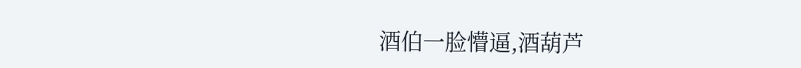酒伯一脸懵逼,酒葫芦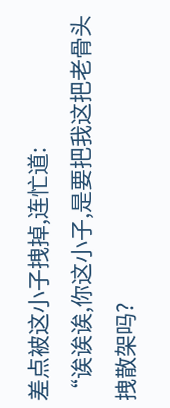差点被这小子拽掉,连忙道:
“诶诶诶,你这小子,是要把我这把老骨头拽散架吗?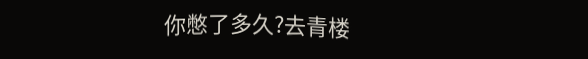你憋了多久?去青楼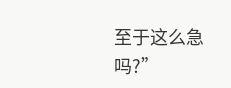至于这么急吗?”